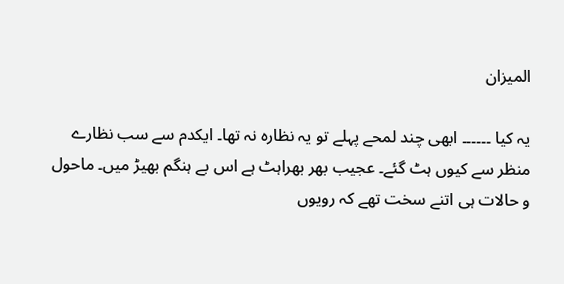المیزان

یہ کیا ۔۔۔۔۔۔ ابھی چند لمحے پہلے تو یہ نظارہ نہ تھا۔ ایکدم سے سب نظارے منظر سے کیوں ہٹ گئے۔ عجیب بھر بھراہٹ ہے اس بے ہنگم بھیڑ میں۔ ماحول و حالات ہی اتنے سخت تھے کہ رویوں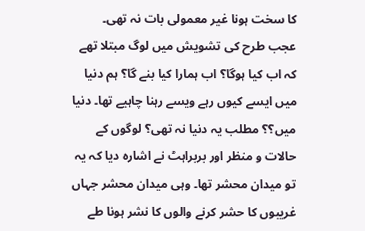کا سخت ہونا غیر معمولی بات نہ تھی۔ عجب طرح کی تشویش میں لوگ مبتلا تھے کہ اب کیا ہوگا؟ اب ہمارا کیا بنے گا؟ ہم دنیا میں ایسے کیوں رہے ویسے رہنا چاہیے تھا۔ دنیا میں؟؟ مطلب یہ دنیا نہ تھی؟ لوگوں کے حالات و منظر اور بربراہٹ نے اشارہ دیا کہ یہ تو میدان محشر تھا۔ وہی میدان محشر جہاں غریبوں کا حشر کرنے والوں کا نشر ہونا طے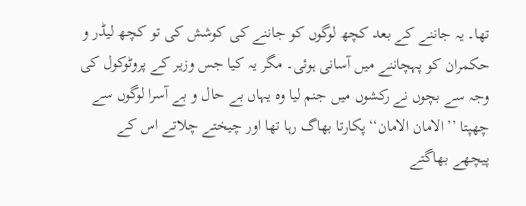تھا۔ یہ جاننے کے بعد کچھ لوگوں کو جاننے کی کوشش کی تو کچھ لیڈر و حکمران کو پہچاننے میں آسانی ہوئی۔ مگر یہ کیا جس وزیر کے پروٹوکول کی وجہ سے بچوں نے رکشوں میں جنم لیا وہ یہاں بے حال و بے آسرا لوگوں سے چھپتا ’’الامان الامان‘‘پکارتا بھاگ رہا تھا اور چیختے چلاتے اس کے پیچھے بھاگتے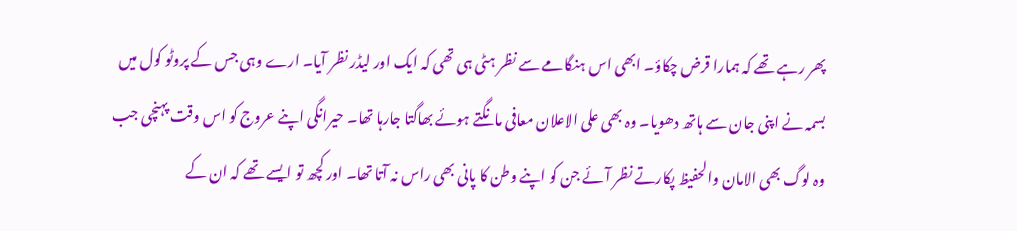پھر رہے تھے کہ ہمارا قرض چکاؤ۔ ابھی اس ہنگامے سے نظر ہٹی ہی تھی کہ ایک اور لیڈر نظر آیا۔ ارے وہی جس کے پروٹو کول میں بسمہ نے اپنی جان سے ہاتھ دھویا۔ وہ بھی علی الاعلان معافی مانگتے ہوئے بھاگتا جارہا تھا۔ حیرانگی اپنے عروج کو اس وقت پہنچی جب وہ لوگ بھی الامان والحفیظ پکارتے نظر آئے جن کو اپنے وطن کا پانی بھی راس نہ آتا تھا۔ اور کچھ تو ایسے تھے کہ ان کے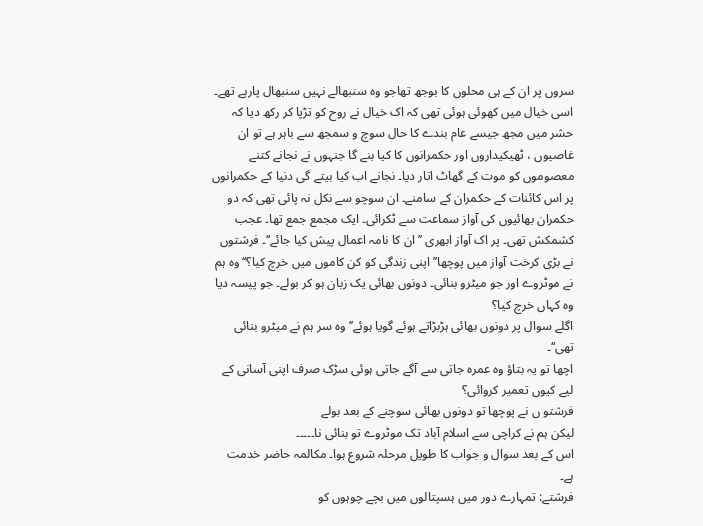سروں پر ان کے ہی محلوں کا بوجھ تھاجو وہ سنبھالے نہیں سنبھال پارہے تھے۔ اسی خیال میں کھوئی ہوئی تھی کہ اک خیال نے روح کو تڑپا کر رکھ دیا کہ حشر میں مجھ جیسے عام بندے کا حال سوچ و سمجھ سے باہر ہے تو ان غاصیوں ، ٹھیکیداروں اور حکمرانوں کا کیا بنے گا جنہوں نے نجانے کتنے معصوموں کو موت کے گھاٹ اتار دیا۔ نجانے اب کیا بیتے گی دنیا کے حکمرانوں پر اس کائنات کے حکمران کے سامنے۔ ان سوچو سے نکل نہ پائی تھی کہ دو حکمران بھائیوں کی آواز سماعت سے ٹکرائی۔ ایک مجمع جمع تھا۔ عجب کشمکش تھی۔ پر اک آواز ابھری ’’ان کا نامہ اعمال پیش کیا جائے‘‘۔ فرشتوں نے بڑی کرخت آواز میں پوچھا’’اپنی زندگی کو کن کاموں میں خرچ کیا؟‘‘ وہ ہم نے موٹروے اور جو میٹرو بنائی۔ دونوں بھائی یک زبان ہو کر بولے۔ جو پیسہ دیا وہ کہاں خرچ کیا؟
اگلے سوال پر دونوں بھائی ہڑبڑاتے ہوئے گویا ہوئے’’وہ سر ہم نے میٹرو بنائی تھی‘‘۔
اچھا تو یہ بتاؤ وہ عمرہ جاتی سے آگے جاتی ہوئی سڑک صرف اپنی آسانی کے لیے کیوں تعمیر کروائی؟
فرشتو ں نے پوچھا تو دونوں بھائی سوچنے کے بعد بولے
لیکن ہم نے کراچی سے اسلام آباد تک موٹروے تو بنائی نا۔۔۔۔۔
اس کے بعد سوال و جواب کا طویل مرحلہ شروع ہوا۔ مکالمہ حاضر خدمت ہے۔
فرشتے: تمہارے دور میں ہسپتالوں میں بچے چوہوں کو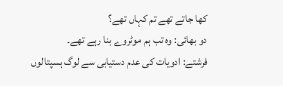کھا جاتے تھے تم کہاں تھے؟
دو بھائی: وہ تب ہم موٹروے بنا رہے تھے۔
فرشتے: ادویات کی عدم دستیابی سے لوگ ہسپتالوں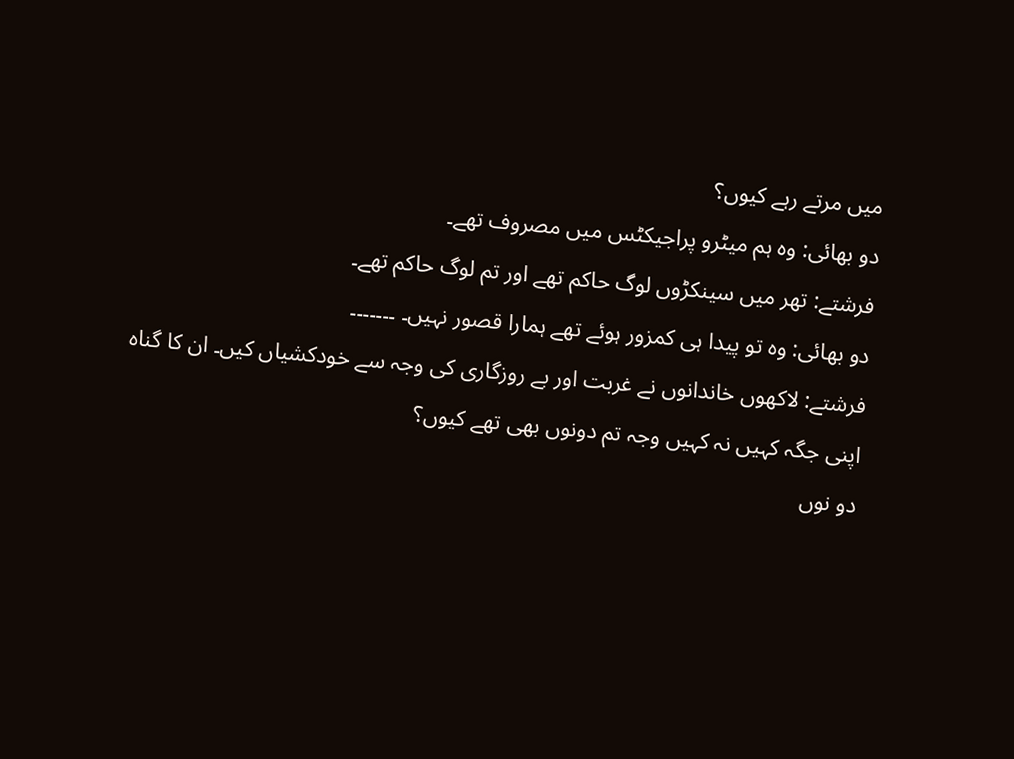میں مرتے رہے کیوں؟
دو بھائی: وہ ہم میٹرو پراجیکٹس میں مصروف تھے۔
فرشتے: تھر میں سینکڑوں لوگ حاکم تھے اور تم لوگ حاکم تھے۔
دو بھائی: وہ تو پیدا ہی کمزور ہوئے تھے ہمارا قصور نہیں۔ ۔۔۔۔۔۔۔
فرشتے: لاکھوں خاندانوں نے غربت اور بے روزگاری کی وجہ سے خودکشیاں کیں۔ ان کا گناہ اپنی جگہ کہیں نہ کہیں وجہ تم دونوں بھی تھے کیوں؟
دو نوں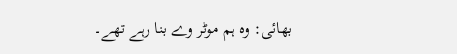بھائی: وہ ہم موٹر وے بنا رہے تھے۔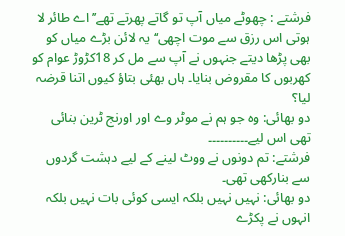فرشتے : چھوٹے میاں آپ تو گاتے پھرتے تھے’’اے طائر لا ہوتی اس رزق سے موت اچھی‘‘یہ لائن بڑے میاں کو بھی پڑھا دیتے جنہوں نے آپ سے مل کر 18کڑوڑ عوام کو کھربوں کا مقروض بنایا۔ ہاں بھئی بتاؤ کیوں اتنا قرضہ لیا؟
دو بھائی: وہ جو ہم نے موٹر وے اور اورنج ٹرین بنائی تھی اس لیے۔۔۔۔۔۔۔۔۔۔
فرشتے: تم دونوں نے ووٹ لینے کے لیے دہشت گردوں سے بنارکھی تھی۔
دو بھائی: نہیں نہیں بلکہ ایسی کوئی بات نہیں بلکہ انہوں نے پکڑے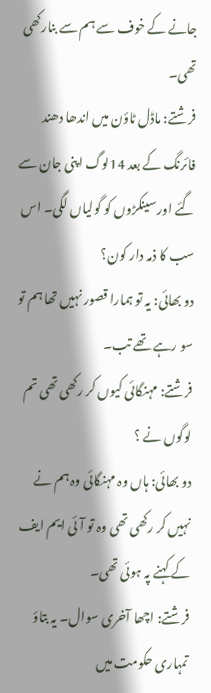جانے کے خوف سے ہم سے بنارکھی تھی۔
فرشتے: ماڈل ٹاؤن میں اندھا دھند فائرنگ کے بعد 14لوگ اپنی جان سے گئے اور سینکڑوں کو گولیاں لگی۔ اس سب کا ذمہ دار کون؟
دو بھائی: یہ تو ہمارا قصور نہیں تھا ہم تو سو رہے تھے تب۔
فرشتے: مہنگائی کیوں کر رکھی تھی تم لوگوں نے ؟
دو بھائی: ہاں وہ مہنگائی وہ ہم نے نہیں کر رکھی تھی وہ تو آئی ایم ایف کے کہنے پہ ہوئی تھی۔
فرشتے: اچھا آخری سوال۔ یہ بتاؤ تمہاری حکومت میں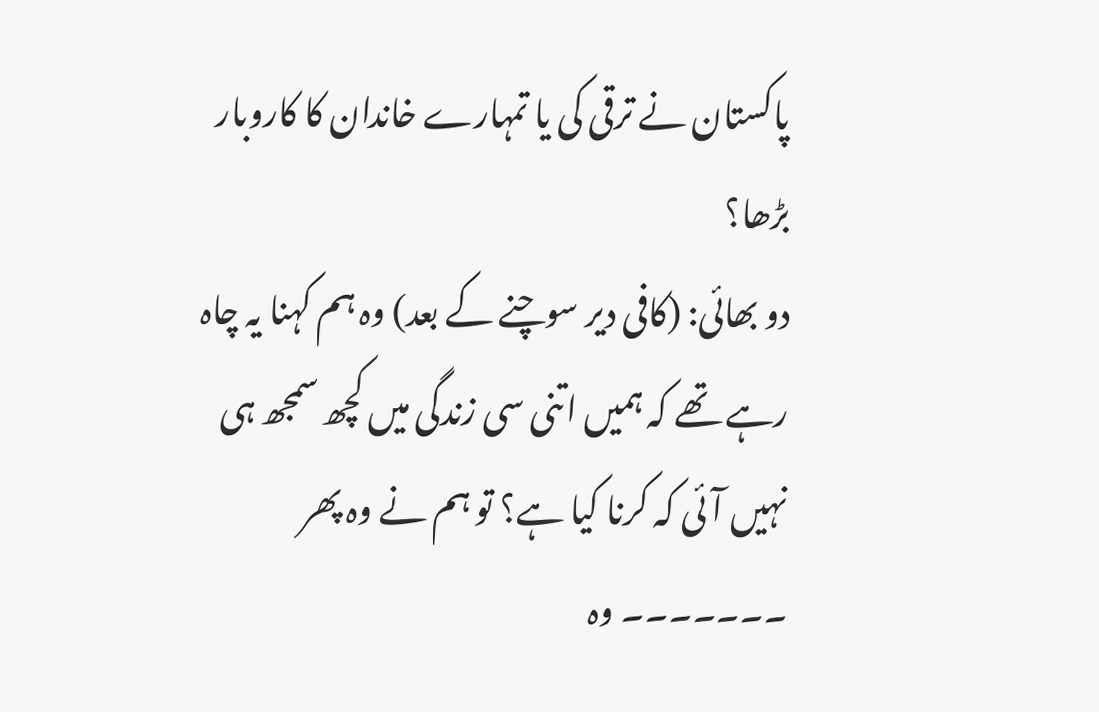پاکستان نے ترقی کی یا تمہارے خاندان کا کاروبار بڑھا؟
دو بھائی: (کافی دیر سوچنے کے بعد) وہ ہم کہنا یہ چاہ رہے تھے کہ ہمیں اتنی سی زندگی میں کچھ سمجھ ہی نہیں آئی کہ کرنا کیا ہے؟ تو ہم نے وہ پھر ۔۔۔۔۔۔۔ وہ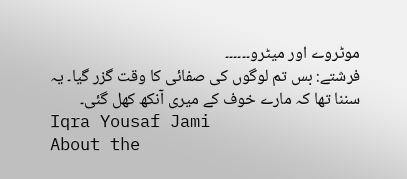موٹروے اور میٹرو۔۔۔۔۔۔
فرشتے: بس تم لوگوں کی صفائی کا وقت گزر گیا۔ یہ سننا تھا کہ مارے خوف کے میری آنکھ کھل گئی۔
Iqra Yousaf Jami
About the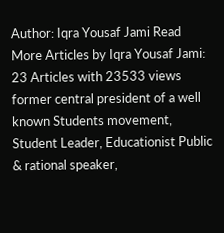Author: Iqra Yousaf Jami Read More Articles by Iqra Yousaf Jami: 23 Articles with 23533 views former central president of a well known Students movement, Student Leader, Educationist Public & rational speaker,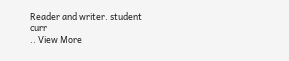Reader and writer. student
curr
.. View More